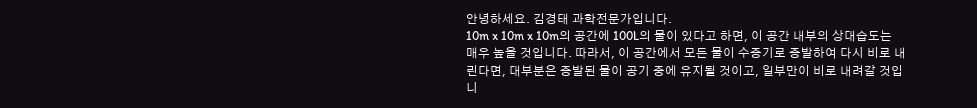안녕하세요. 김경태 과학전문가입니다.
10m x 10m x 10m의 공간에 100L의 물이 있다고 하면, 이 공간 내부의 상대습도는 매우 높을 것입니다. 따라서, 이 공간에서 모든 물이 수증기로 증발하여 다시 비로 내린다면, 대부분은 증발된 물이 공기 중에 유지될 것이고, 일부만이 비로 내려갈 것입니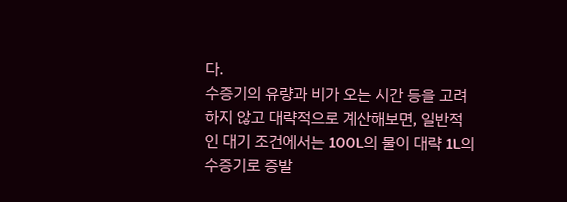다.
수증기의 유량과 비가 오는 시간 등을 고려하지 않고 대략적으로 계산해보면, 일반적인 대기 조건에서는 100L의 물이 대략 1L의 수증기로 증발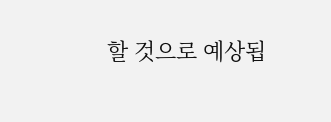할 것으로 예상됩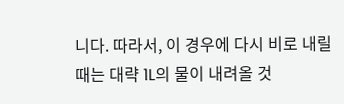니다. 따라서, 이 경우에 다시 비로 내릴 때는 대략 1L의 물이 내려올 것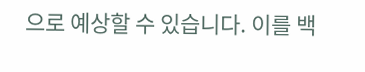으로 예상할 수 있습니다. 이를 백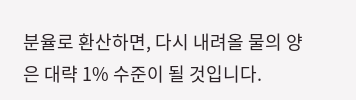분율로 환산하면, 다시 내려올 물의 양은 대략 1% 수준이 될 것입니다.